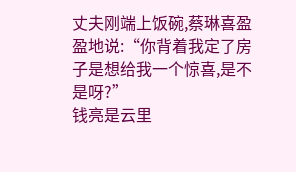丈夫刚端上饭碗,蔡琳喜盈盈地说:“你背着我定了房子是想给我一个惊喜,是不是呀?”
钱亮是云里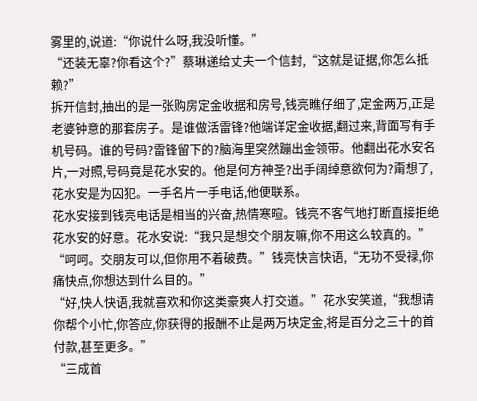雾里的,说道:“你说什么呀,我没听懂。”
“还装无辜?你看这个?”蔡琳递给丈夫一个信封,“这就是证据,你怎么抵赖?”
拆开信封,抽出的是一张购房定金收据和房号,钱亮瞧仔细了,定金两万,正是老婆钟意的那套房子。是谁做活雷锋?他端详定金收据,翻过来,背面写有手机号码。谁的号码?雷锋留下的?脑海里突然蹦出金领带。他翻出花水安名片,一对照,号码竟是花水安的。他是何方神圣?出手阔绰意欲何为?甭想了,花水安是为囚犯。一手名片一手电话,他便联系。
花水安接到钱亮电话是相当的兴奋,热情寒暄。钱亮不客气地打断直接拒绝花水安的好意。花水安说:“我只是想交个朋友嘛,你不用这么较真的。”
“呵呵。交朋友可以,但你用不着破费。”钱亮快言快语,“无功不受禄,你痛快点,你想达到什么目的。”
“好,快人快语,我就喜欢和你这类豪爽人打交道。”花水安笑道,“我想请你帮个小忙,你答应,你获得的报酬不止是两万块定金,将是百分之三十的首付款,甚至更多。”
“三成首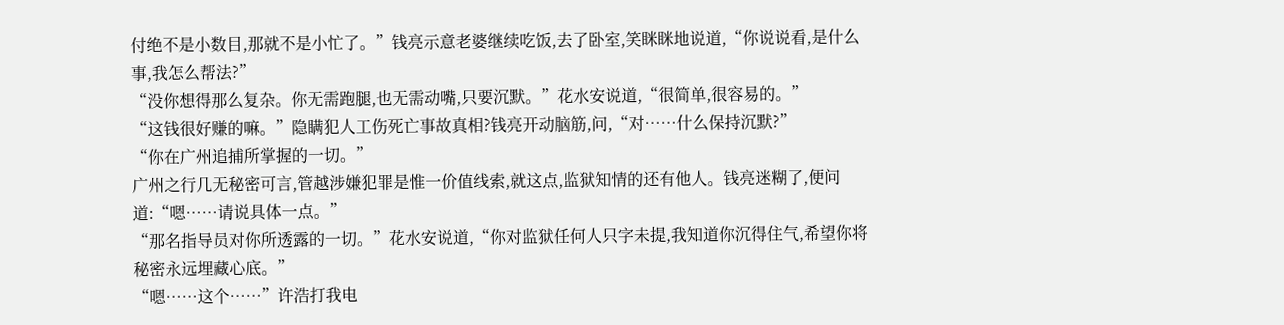付绝不是小数目,那就不是小忙了。”钱亮示意老婆继续吃饭,去了卧室,笑眯眯地说道,“你说说看,是什么事,我怎么帮法?”
“没你想得那么复杂。你无需跑腿,也无需动嘴,只要沉默。”花水安说道,“很简单,很容易的。”
“这钱很好赚的嘛。”隐瞒犯人工伤死亡事故真相?钱亮开动脑筋,问,“对……什么保持沉默?”
“你在广州追捕所掌握的一切。”
广州之行几无秘密可言,管越涉嫌犯罪是惟一价值线索,就这点,监狱知情的还有他人。钱亮迷糊了,便问道:“嗯……请说具体一点。”
“那名指导员对你所透露的一切。”花水安说道,“你对监狱任何人只字未提,我知道你沉得住气,希望你将秘密永远埋藏心底。”
“嗯……这个……”许浩打我电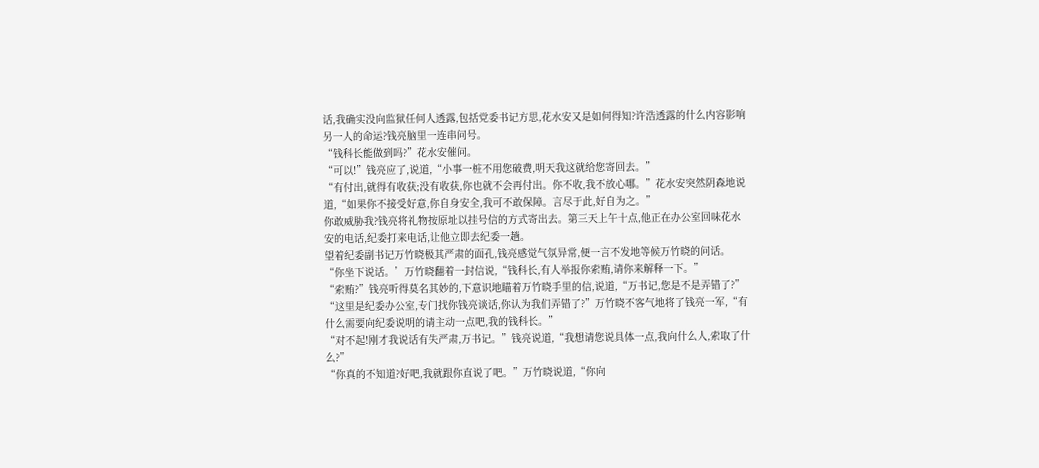话,我确实没向监狱任何人透露,包括党委书记方思,花水安又是如何得知?许浩透露的什么内容影响另一人的命运?钱亮脑里一连串问号。
“钱科长能做到吗?”花水安催问。
“可以!”钱亮应了,说道,“小事一桩不用您破费,明天我这就给您寄回去。”
“有付出,就得有收获;没有收获,你也就不会再付出。你不收,我不放心哪。”花水安突然阴森地说道,“如果你不接受好意,你自身安全,我可不敢保障。言尽于此,好自为之。”
你敢威胁我?钱亮将礼物按原址以挂号信的方式寄出去。第三天上午十点,他正在办公室回味花水安的电话,纪委打来电话,让他立即去纪委一趟。
望着纪委副书记万竹晓极其严肃的面孔,钱亮感觉气氛异常,便一言不发地等候万竹晓的问话。
“你坐下说话。’万竹晓翻着一封信说,“钱科长,有人举报你索贿,请你来解释一下。”
“索贿?”钱亮听得莫名其妙的,下意识地瞄着万竹晓手里的信,说道,“万书记,您是不是弄错了?”
“这里是纪委办公室,专门找你钱亮谈话,你认为我们弄错了?”万竹晓不客气地将了钱亮一军,“有什么需要向纪委说明的请主动一点吧,我的钱科长。”
“对不起!刚才我说话有失严肃,万书记。”钱亮说道,“我想请您说具体一点,我向什么人,索取了什么?”
“你真的不知道?好吧,我就跟你直说了吧。”万竹晓说道,“你向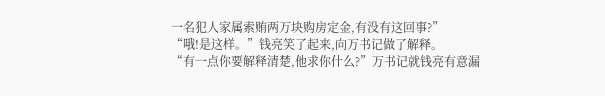一名犯人家属索贿两万块购房定金,有没有这回事?”
“哦!是这样。”钱亮笑了起来,向万书记做了解释。
“有一点你要解释清楚,他求你什么?”万书记就钱亮有意漏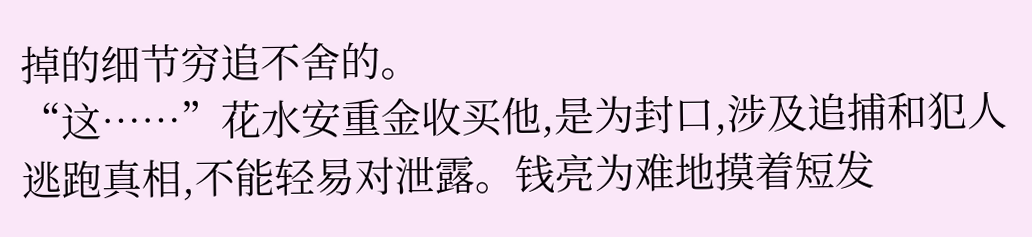掉的细节穷追不舍的。
“这……”花水安重金收买他,是为封口,涉及追捕和犯人逃跑真相,不能轻易对泄露。钱亮为难地摸着短发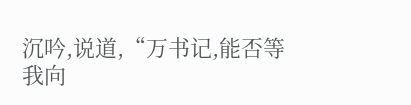沉吟,说道,“万书记,能否等我向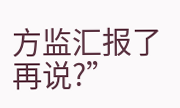方监汇报了再说?”